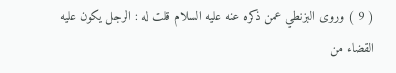( 9 ) وروى البزنطي عمن ذكره عنه عليه السلام قلت له : الرجل يكون عليه
القضاء من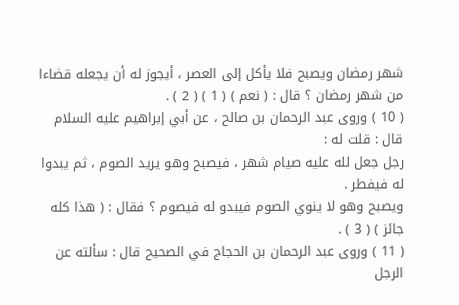شهر رمضان ويصبح فلا يأكل إلى العصر ، أيجوز له أن يجعله قضاءا
من شهر رمضان ؟ قال : ( نعم ) ( 1 ) ( 2 ) .
( 10 ) وروى عبد الرحمان بن صالح ، عن أبي إبراهيم عليه السلام قال : قلت له :
رجل جعل لله عليه صيام شهر ، فيصبح وهو يريد الصوم ، ثم يبدوا له فيفطر .
ويصبح وهو لا ينوي الصوم فيبدو له فيصوم ؟ فقال : ( هذا كله جائز ) ( 3 ) .
( 11 ) وروى عبد الرحمان بن الحجاج في الصحيح قال : سألته عن الرجل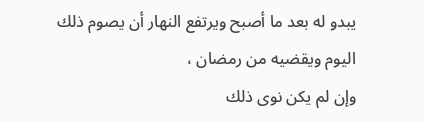يبدو له بعد ما أصبح ويرتفع النهار أن يصوم ذلك اليوم ويقضيه من رمضان ،
وإن لم يكن نوى ذلك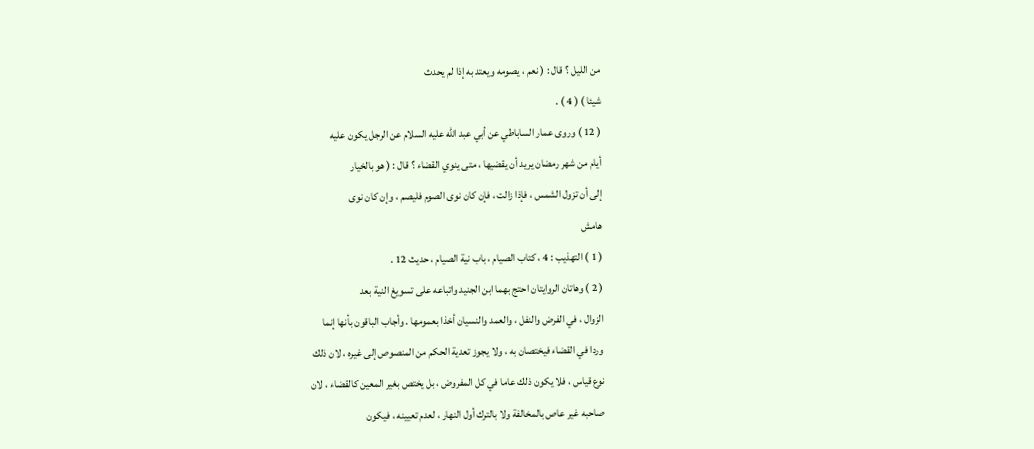من الليل ؟ قال : ( نعم ، يصومه ويعتد به إذا لم يحدث
شيئا ) ( 4 ) .
( 12 ) وروى عمار الساباطي عن أبي عبد الله عليه السلام عن الرجل يكون عليه
أيام من شهر رمضان يريد أن يقضيها ، متى ينوي القضاء ؟ قال : ( هو بالخيار
إلى أن تزول الشمس ، فإذا زالت ، فإن كان نوى الصوم فليصم ، وإن كان نوى
هامش
( 1 ) التهذيب : 4 ، كتاب الصيام ، باب نية الصيام ، حديث 12 .
( 2 ) وهاتان الروايتان احتج بهما ابن الجنيد واتباعه على تسويغ النية بعد
الزوال ، في الفرض والنفل ، والعمد والنسيان أخذا بعمومها . وأجاب الباقون بأنها إنما
وردا في القضاء فيختصان به ، ولا يجوز تعدية الحكم من المنصوص إلى غيره ، لان ذلك
نوع قياس ، فلا يكون ذلك عاما في كل المفروض ، بل يختص بغير المعين كالقضاء ، لان
صاحبه غير عاص بالمخالفة ولا بالترك أول النهار ، لعدم تعيينه ، فيكون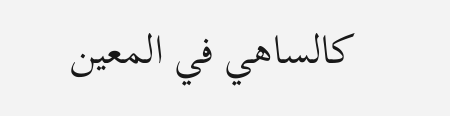كالساهي في المعين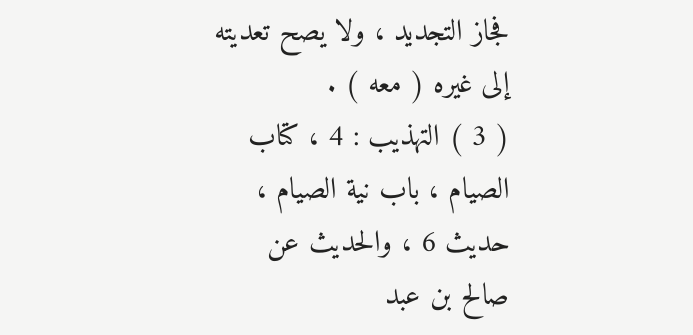فجاز التجديد ، ولا يصح تعديته إلى غيره ( معه ) .
( 3 ) التهذيب : 4 ، كتاب الصيام ، باب نية الصيام ، حديث 6 ، والحديث عن
صالح بن عبد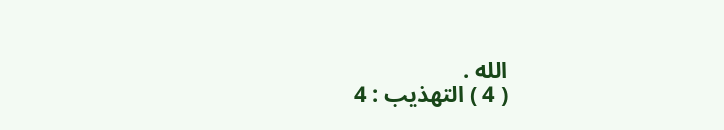الله .
( 4 ) التهذيب : 4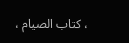، كتاب الصيام ،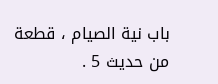باب نية الصيام ، قطعة من حديث 5 .